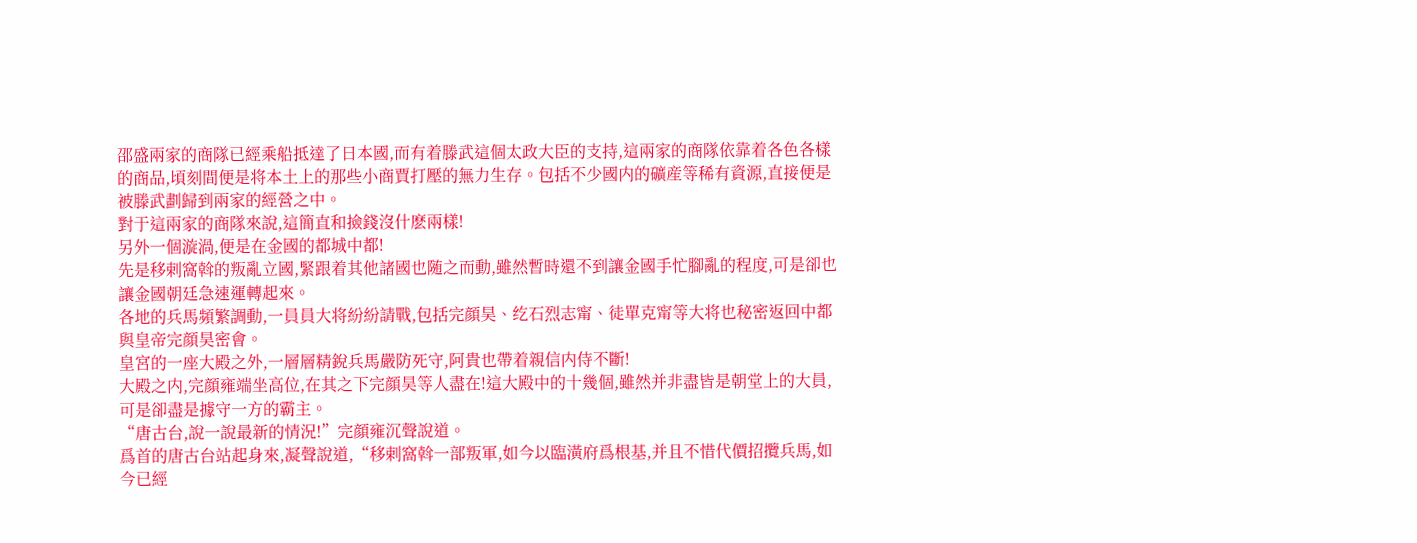邵盛兩家的商隊已經乘船抵達了日本國,而有着滕武這個太政大臣的支持,這兩家的商隊依靠着各色各樣的商品,頃刻間便是将本土上的那些小商賈打壓的無力生存。包括不少國内的礦産等稀有資源,直接便是被滕武劃歸到兩家的經營之中。
對于這兩家的商隊來說,這簡直和撿錢沒什麽兩樣!
另外一個漩渦,便是在金國的都城中都!
先是移剌窩斡的叛亂立國,緊跟着其他諸國也随之而動,雖然暫時還不到讓金國手忙腳亂的程度,可是卻也讓金國朝廷急速運轉起來。
各地的兵馬頻繁調動,一員員大将紛紛請戰,包括完顔昊、纥石烈志甯、徒單克甯等大将也秘密返回中都與皇帝完顔昊密會。
皇宮的一座大殿之外,一層層精銳兵馬嚴防死守,阿貴也帶着親信内侍不斷!
大殿之内,完顔雍端坐高位,在其之下完顔昊等人盡在!這大殿中的十幾個,雖然并非盡皆是朝堂上的大員,可是卻盡是據守一方的霸主。
“唐古台,說一說最新的情況!”完顔雍沉聲說道。
爲首的唐古台站起身來,凝聲說道,“移剌窩斡一部叛軍,如今以臨潢府爲根基,并且不惜代價招攬兵馬,如今已經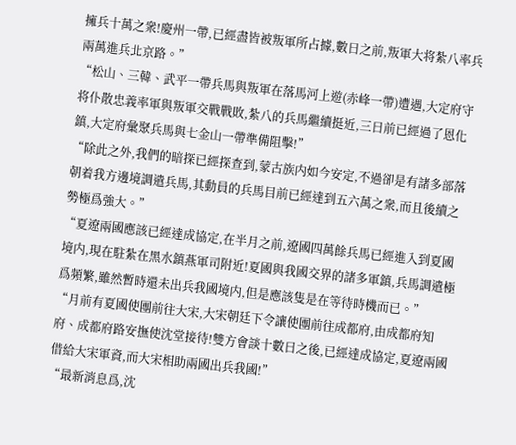擁兵十萬之衆!慶州一帶,已經盡皆被叛軍所占據,數日之前,叛軍大将紮八率兵兩萬進兵北京路。”
“松山、三韓、武平一帶兵馬與叛軍在落馬河上遊(赤峰一帶)遭遇,大定府守将仆散忠義率軍與叛軍交戰戰敗,紮八的兵馬繼續挺近,三日前已經過了恩化鎮,大定府彙聚兵馬與七金山一帶準備阻擊!”
“除此之外,我們的暗探已經探查到,蒙古族内如今安定,不過卻是有諸多部落朝着我方邊境調遣兵馬,其動員的兵馬目前已經達到五六萬之衆,而且後續之勢極爲強大。”
“夏遼兩國應該已經達成協定,在半月之前,遼國四萬餘兵馬已經進入到夏國境内,現在駐紮在黑水鎮燕軍司附近!夏國與我國交界的諸多軍鎮,兵馬調遣極爲頻繁,雖然暫時還未出兵我國境内,但是應該隻是在等待時機而已。”
“月前有夏國使團前往大宋,大宋朝廷下令讓使團前往成都府,由成都府知府、成都府路安撫使沈堂接待!雙方會談十數日之後,已經達成協定,夏遼兩國借給大宋軍資,而大宋相助兩國出兵我國!”
“最新消息爲,沈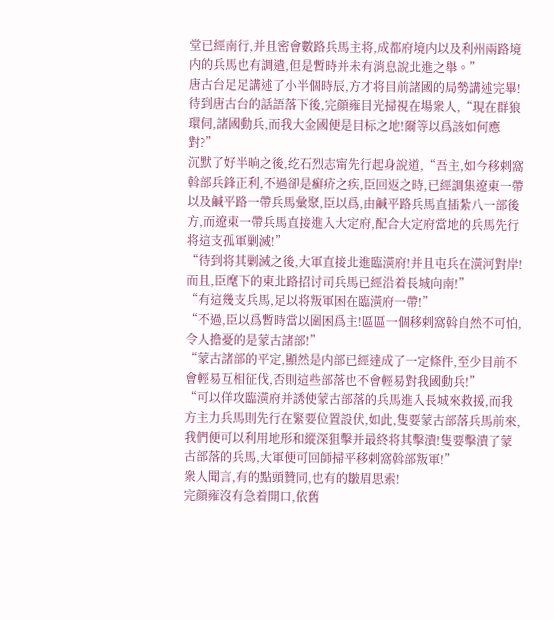堂已經南行,并且密會數路兵馬主将,成都府境内以及利州兩路境内的兵馬也有調遣,但是暫時并未有消息說北進之舉。”
唐古台足足講述了小半個時辰,方才将目前諸國的局勢講述完畢!
待到唐古台的話語落下後,完顔雍目光掃視在場衆人,“現在群狼環伺,諸國動兵,而我大金國便是目标之地!爾等以爲該如何應對?”
沉默了好半晌之後,纥石烈志甯先行起身說道,“吾主,如今移剌窩斡部兵鋒正利,不過卻是癬疥之疾,臣回返之時,已經調集遼東一帶以及鹹平路一帶兵馬彙聚,臣以爲,由鹹平路兵馬直插紮八一部後方,而遼東一帶兵馬直接進入大定府,配合大定府當地的兵馬先行将這支孤軍剿滅!”
“待到将其剿滅之後,大軍直接北進臨潢府!并且屯兵在潢河對岸!而且,臣麾下的東北路招讨司兵馬已經沿着長城向南!”
“有這幾支兵馬,足以将叛軍困在臨潢府一帶!”
“不過,臣以爲暫時當以圍困爲主!區區一個移剌窩斡自然不可怕,令人擔憂的是蒙古諸部!”
“蒙古諸部的平定,顯然是内部已經達成了一定條件,至少目前不會輕易互相征伐,否則這些部落也不會輕易對我國動兵!”
“可以佯攻臨潢府并誘使蒙古部落的兵馬進入長城來救援,而我方主力兵馬則先行在緊要位置設伏,如此,隻要蒙古部落兵馬前來,我們便可以利用地形和縱深狙擊并最終将其擊潰!隻要擊潰了蒙古部落的兵馬,大軍便可回師掃平移剌窩斡部叛軍!”
衆人聞言,有的點頭贊同,也有的皺眉思索!
完顔雍沒有急着開口,依舊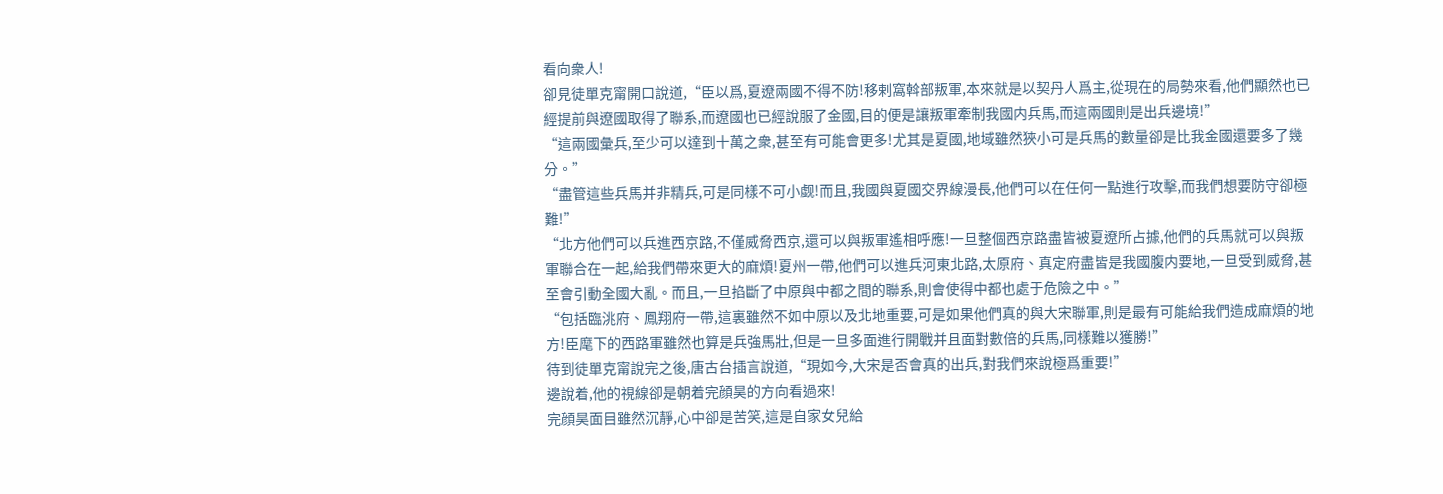看向衆人!
卻見徒單克甯開口說道,“臣以爲,夏遼兩國不得不防!移剌窩斡部叛軍,本來就是以契丹人爲主,從現在的局勢來看,他們顯然也已經提前與遼國取得了聯系,而遼國也已經說服了金國,目的便是讓叛軍牽制我國内兵馬,而這兩國則是出兵邊境!”
“這兩國彙兵,至少可以達到十萬之衆,甚至有可能會更多!尤其是夏國,地域雖然狹小可是兵馬的數量卻是比我金國還要多了幾分。”
“盡管這些兵馬并非精兵,可是同樣不可小觑!而且,我國與夏國交界線漫長,他們可以在任何一點進行攻擊,而我們想要防守卻極難!”
“北方他們可以兵進西京路,不僅威脅西京,還可以與叛軍遙相呼應!一旦整個西京路盡皆被夏遼所占據,他們的兵馬就可以與叛軍聯合在一起,給我們帶來更大的麻煩!夏州一帶,他們可以進兵河東北路,太原府、真定府盡皆是我國腹内要地,一旦受到威脅,甚至會引動全國大亂。而且,一旦掐斷了中原與中都之間的聯系,則會使得中都也處于危險之中。”
“包括臨洮府、鳳翔府一帶,這裏雖然不如中原以及北地重要,可是如果他們真的與大宋聯軍,則是最有可能給我們造成麻煩的地方!臣麾下的西路軍雖然也算是兵強馬壯,但是一旦多面進行開戰并且面對數倍的兵馬,同樣難以獲勝!”
待到徒單克甯說完之後,唐古台插言說道,“現如今,大宋是否會真的出兵,對我們來說極爲重要!”
邊說着,他的視線卻是朝着完顔昊的方向看過來!
完顔昊面目雖然沉靜,心中卻是苦笑,這是自家女兒給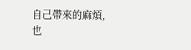自己帶來的麻煩,也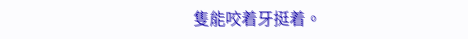隻能咬着牙挺着。